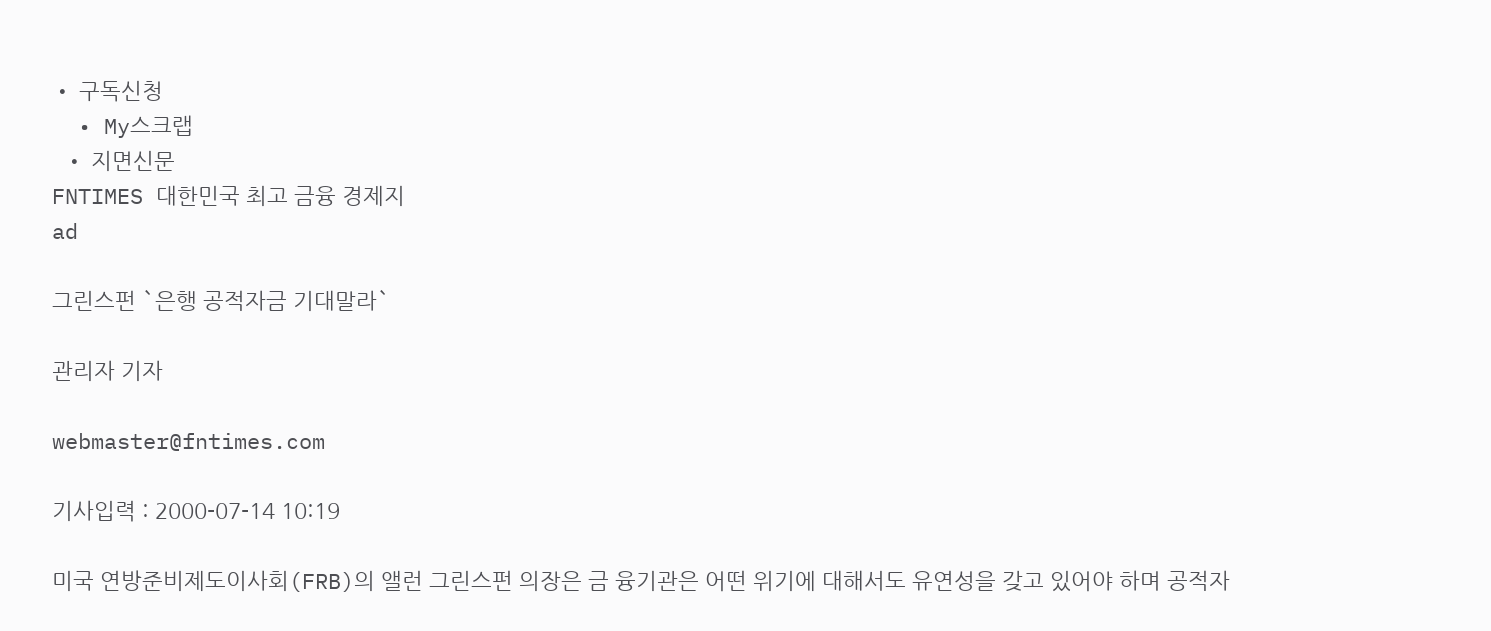• 구독신청
  • My스크랩
  • 지면신문
FNTIMES 대한민국 최고 금융 경제지
ad

그린스펀 `은행 공적자금 기대말라`

관리자 기자

webmaster@fntimes.com

기사입력 : 2000-07-14 10:19

미국 연방준비제도이사회(FRB)의 앨런 그린스펀 의장은 금 융기관은 어떤 위기에 대해서도 유연성을 갖고 있어야 하며 공적자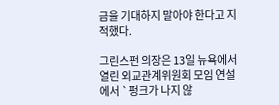금을 기대하지 말아야 한다고 지적했다.

그린스펀 의장은 13일 뉴욕에서 열린 외교관계위원회 모임 연설에서 `펑크가 나지 않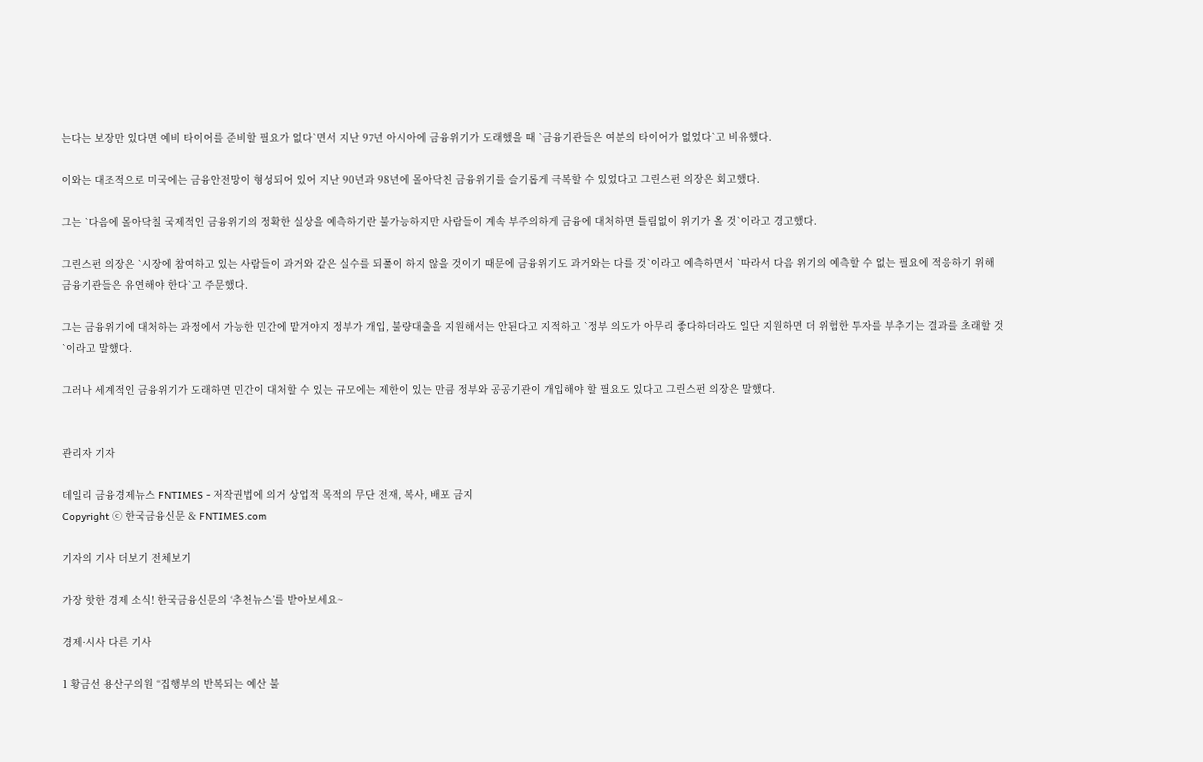는다는 보장만 있다면 예비 타이어를 준비할 필요가 없다`면서 지난 97년 아시아에 금융위기가 도래했을 때 `금융기관들은 여분의 타이어가 없었다`고 비유했다.

이와는 대조적으로 미국에는 금융안전망이 형성되어 있어 지난 90년과 98년에 몰아닥친 금융위기를 슬기롭게 극복할 수 있었다고 그린스펀 의장은 회고했다.

그는 `다음에 몰아닥칠 국제적인 금융위기의 정확한 실상을 예측하기란 불가능하지만 사람들이 계속 부주의하게 금융에 대처하면 틀림없이 위기가 올 것`이라고 경고했다.

그린스펀 의장은 `시장에 참여하고 있는 사람들이 과거와 같은 실수를 되풀이 하지 않을 것이기 때문에 금융위기도 과거와는 다를 것`이라고 예측하면서 `따라서 다음 위기의 예측할 수 없는 필요에 적응하기 위해 금융기관들은 유연해야 한다`고 주문했다.

그는 금융위기에 대처하는 과정에서 가능한 민간에 맡겨야지 정부가 개입, 불량대출을 지원해서는 안된다고 지적하고 `정부 의도가 아무리 좋다하더라도 일단 지원하면 더 위험한 투자를 부추기는 결과를 초래할 것`이라고 말했다.

그러나 세계적인 금융위기가 도래하면 민간이 대처할 수 있는 규모에는 제한이 있는 만큼 정부와 공공기관이 개입해야 할 필요도 있다고 그린스펀 의장은 말했다.


관리자 기자

데일리 금융경제뉴스 FNTIMES - 저작권법에 의거 상업적 목적의 무단 전재, 복사, 배포 금지
Copyright ⓒ 한국금융신문 & FNTIMES.com

기자의 기사 더보기 전체보기

가장 핫한 경제 소식! 한국금융신문의 ‘추천뉴스’를 받아보세요~

경제·시사 다른 기사

1 황금선 용산구의원 “집행부의 반복되는 예산 불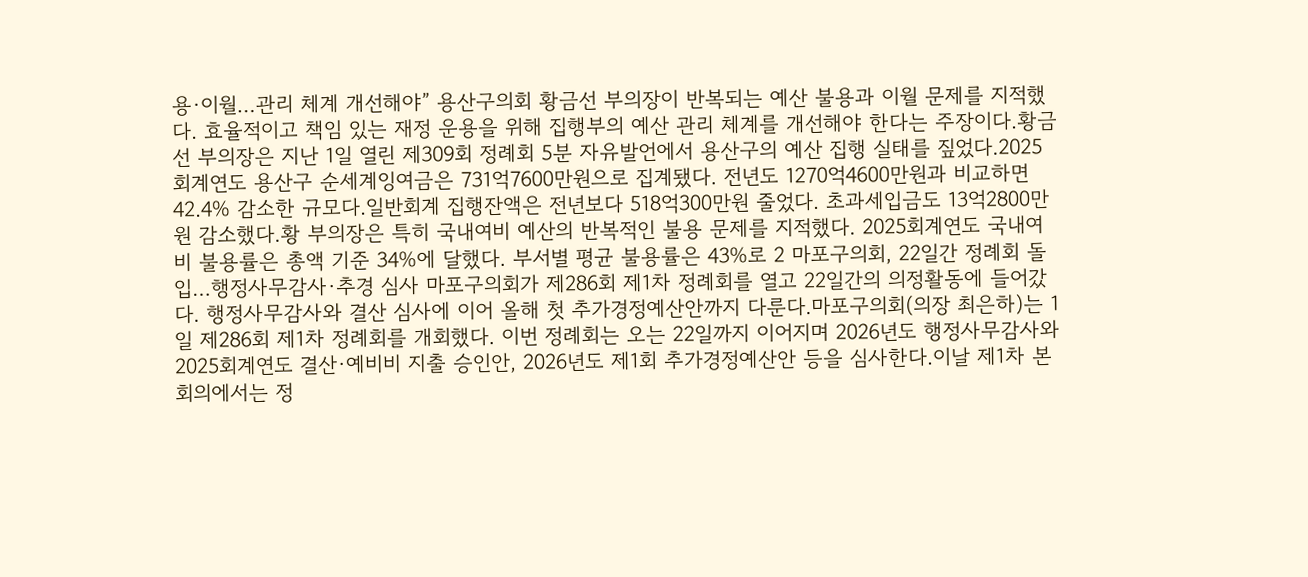용·이월…관리 체계 개선해야” 용산구의회 황금선 부의장이 반복되는 예산 불용과 이월 문제를 지적했다. 효율적이고 책임 있는 재정 운용을 위해 집행부의 예산 관리 체계를 개선해야 한다는 주장이다.황금선 부의장은 지난 1일 열린 제309회 정례회 5분 자유발언에서 용산구의 예산 집행 실태를 짚었다.2025회계연도 용산구 순세계잉여금은 731억7600만원으로 집계됐다. 전년도 1270억4600만원과 비교하면 42.4% 감소한 규모다.일반회계 집행잔액은 전년보다 518억300만원 줄었다. 초과세입금도 13억2800만원 감소했다.황 부의장은 특히 국내여비 예산의 반복적인 불용 문제를 지적했다. 2025회계연도 국내여비 불용률은 총액 기준 34%에 달했다. 부서별 평균 불용률은 43%로 2 마포구의회, 22일간 정례회 돌입…행정사무감사·추경 심사 마포구의회가 제286회 제1차 정례회를 열고 22일간의 의정활동에 들어갔다. 행정사무감사와 결산 심사에 이어 올해 첫 추가경정예산안까지 다룬다.마포구의회(의장 최은하)는 1일 제286회 제1차 정례회를 개회했다. 이번 정례회는 오는 22일까지 이어지며 2026년도 행정사무감사와 2025회계연도 결산·예비비 지출 승인안, 2026년도 제1회 추가경정예산안 등을 심사한다.이날 제1차 본회의에서는 정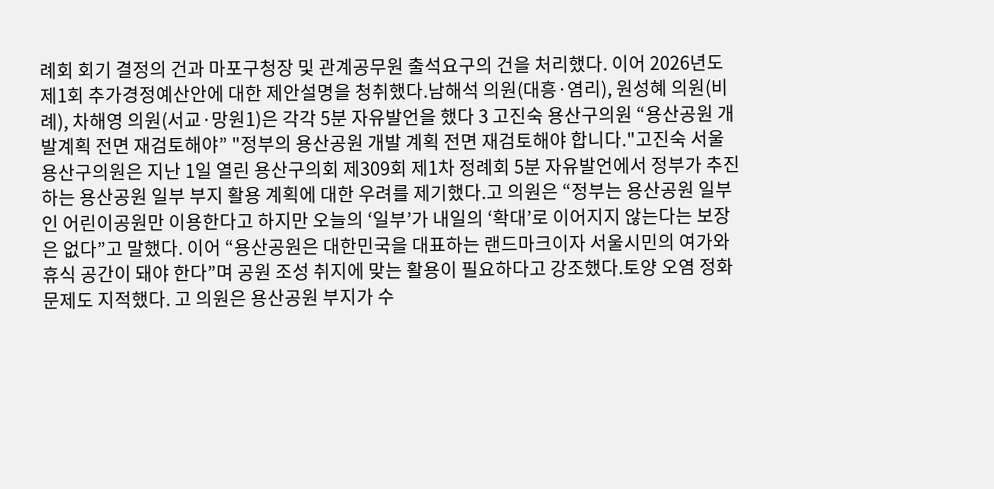례회 회기 결정의 건과 마포구청장 및 관계공무원 출석요구의 건을 처리했다. 이어 2026년도 제1회 추가경정예산안에 대한 제안설명을 청취했다.남해석 의원(대흥·염리), 원성혜 의원(비례), 차해영 의원(서교·망원1)은 각각 5분 자유발언을 했다 3 고진숙 용산구의원 “용산공원 개발계획 전면 재검토해야” "정부의 용산공원 개발 계획 전면 재검토해야 합니다."고진숙 서울 용산구의원은 지난 1일 열린 용산구의회 제309회 제1차 정례회 5분 자유발언에서 정부가 추진하는 용산공원 일부 부지 활용 계획에 대한 우려를 제기했다.고 의원은 “정부는 용산공원 일부인 어린이공원만 이용한다고 하지만 오늘의 ‘일부’가 내일의 ‘확대’로 이어지지 않는다는 보장은 없다”고 말했다. 이어 “용산공원은 대한민국을 대표하는 랜드마크이자 서울시민의 여가와 휴식 공간이 돼야 한다”며 공원 조성 취지에 맞는 활용이 필요하다고 강조했다.토양 오염 정화 문제도 지적했다. 고 의원은 용산공원 부지가 수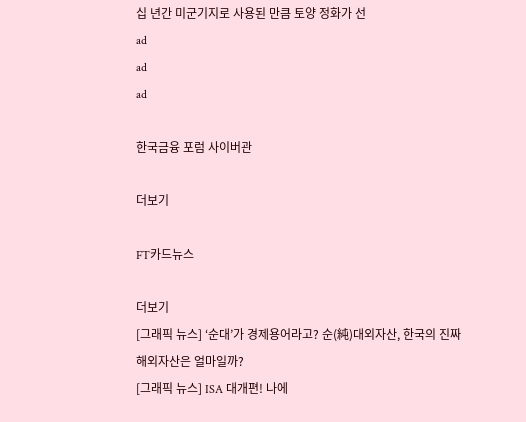십 년간 미군기지로 사용된 만큼 토양 정화가 선
ad
ad
ad

한국금융 포럼 사이버관

더보기

FT카드뉴스

더보기
[그래픽 뉴스] ‘순대’가 경제용어라고? 순(純)대외자산, 한국의 진짜 해외자산은 얼마일까?
[그래픽 뉴스] ISA 대개편! 나에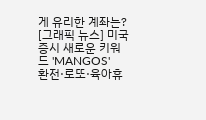게 유리한 계좌는?
[그래픽 뉴스] 미국 증시 새로운 키워드 'MANGOS'
환전·로또·육아휴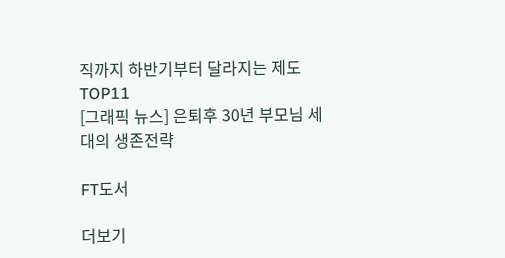직까지 하반기부터 달라지는 제도 TOP11
[그래픽 뉴스] 은퇴후 30년 부모님 세대의 생존전략

FT도서

더보기